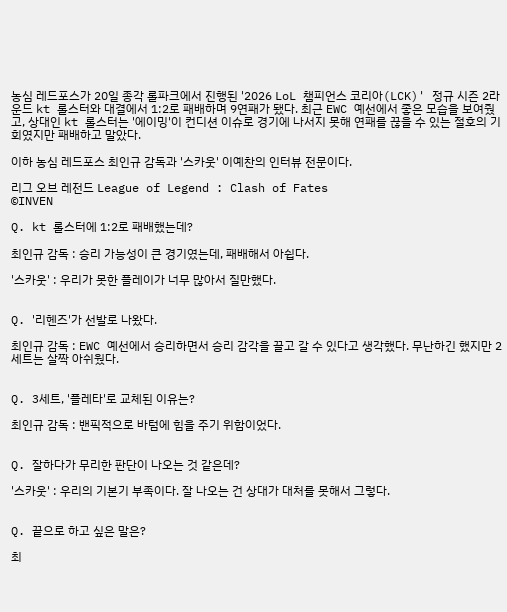농심 레드포스가 20일 종각 롤파크에서 진행된 '2026 LoL 챔피언스 코리아(LCK)' 정규 시즌 2라운드 kt 롤스터와 대결에서 1:2로 패배하며 9연패가 됐다. 최근 EWC 예선에서 좋은 모습을 보여줬고, 상대인 kt 롤스터는 '에이밍'이 컨디션 이슈로 경기에 나서지 못해 연패를 끊을 수 있는 절호의 기회였지만 패배하고 말았다.

이하 농심 레드포스 최인규 감독과 '스카웃' 이예찬의 인터뷰 전문이다.

리그 오브 레전드 League of Legend : Clash of Fates
©INVEN

Q. kt 롤스터에 1:2로 패배했는데?

최인규 감독 : 승리 가능성이 큰 경기였는데, 패배해서 아쉽다.

'스카웃' : 우리가 못한 플레이가 너무 많아서 질만했다.


Q. '리헨즈'가 선발로 나왔다.

최인규 감독 : EWC 예선에서 승리하면서 승리 감각을 끌고 갈 수 있다고 생각했다. 무난하긴 했지만 2세트는 살짝 아쉬웠다.


Q. 3세트, '플레타'로 교체된 이유는?

최인규 감독 : 밴픽적으로 바텀에 힘을 주기 위함이었다.


Q. 잘하다가 무리한 판단이 나오는 것 같은데?

'스카웃' : 우리의 기본기 부족이다. 잘 나오는 건 상대가 대처를 못해서 그렇다.


Q. 끝으로 하고 싶은 말은?

최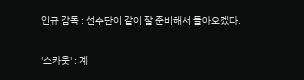인규 감독 : 선수단이 같이 잘 준비해서 돌아오겠다.

'스카웃' : 계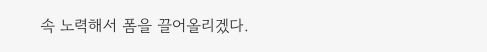속 노력해서 폼을 끌어올리겠다.